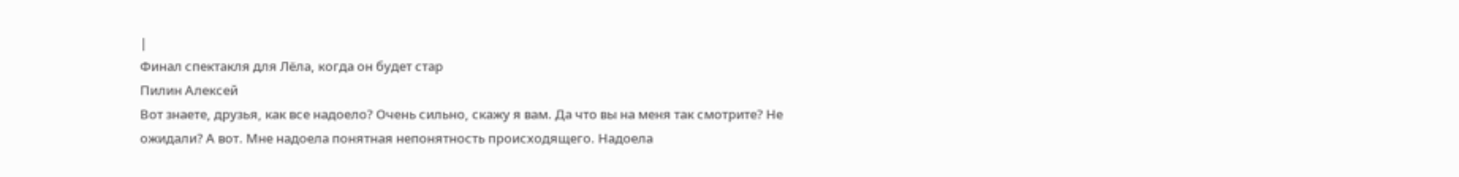|
Финал спектакля для Лёла, когда он будет стар
Пилин Алексей
Вот знаете, друзья, как все надоело? Очень сильно, скажу я вам. Да что вы на меня так смотрите? Не ожидали? А вот. Мне надоела понятная непонятность происходящего. Надоела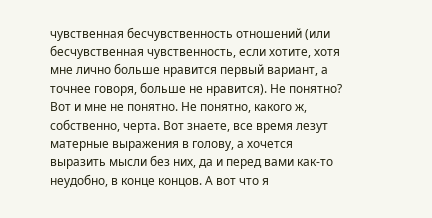чувственная бесчувственность отношений (или бесчувственная чувственность, если хотите, хотя мне лично больше нравится первый вариант, а точнее говоря, больше не нравится). Не понятно? Вот и мне не понятно. Не понятно, какого ж, собственно, черта. Вот знаете, все время лезут матерные выражения в голову, а хочется выразить мысли без них, да и перед вами как-то неудобно, в конце концов. А вот что я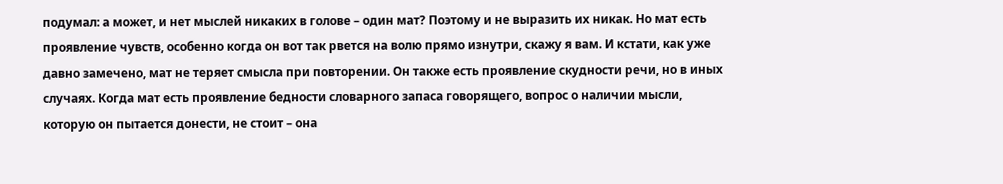подумал: а может, и нет мыслей никаких в голове – один мат? Поэтому и не выразить их никак. Но мат есть проявление чувств, особенно когда он вот так рвется на волю прямо изнутри, скажу я вам. И кстати, как уже давно замечено, мат не теряет смысла при повторении. Он также есть проявление скудности речи, но в иных случаях. Когда мат есть проявление бедности словарного запаса говорящего, вопрос о наличии мысли, которую он пытается донести, не стоит – она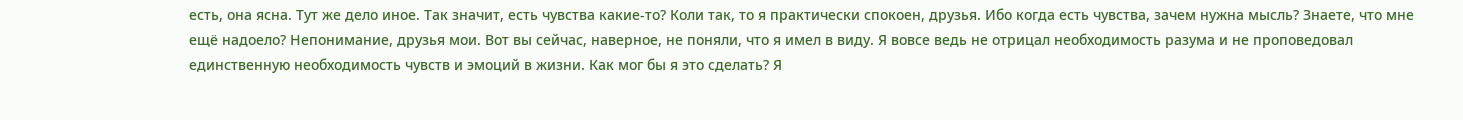есть, она ясна. Тут же дело иное. Так значит, есть чувства какие-то? Коли так, то я практически спокоен, друзья. Ибо когда есть чувства, зачем нужна мысль? Знаете, что мне ещё надоело? Непонимание, друзья мои. Вот вы сейчас, наверное, не поняли, что я имел в виду. Я вовсе ведь не отрицал необходимость разума и не проповедовал единственную необходимость чувств и эмоций в жизни. Как мог бы я это сделать? Я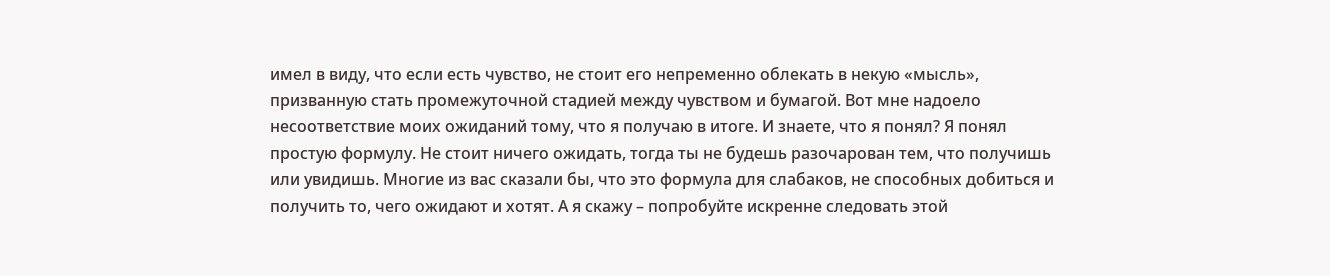имел в виду, что если есть чувство, не стоит его непременно облекать в некую «мысль», призванную стать промежуточной стадией между чувством и бумагой. Вот мне надоело несоответствие моих ожиданий тому, что я получаю в итоге. И знаете, что я понял? Я понял простую формулу. Не стоит ничего ожидать, тогда ты не будешь разочарован тем, что получишь или увидишь. Многие из вас сказали бы, что это формула для слабаков, не способных добиться и получить то, чего ожидают и хотят. А я скажу – попробуйте искренне следовать этой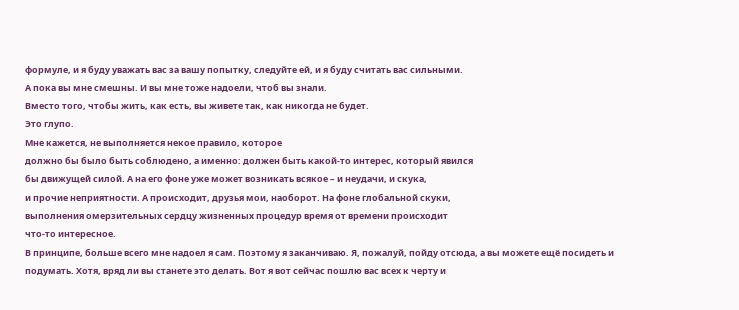формуле, и я буду уважать вас за вашу попытку, следуйте ей, и я буду считать вас сильными.
А пока вы мне смешны. И вы мне тоже надоели, чтоб вы знали.
Вместо того, чтобы жить, как есть, вы живете так, как никогда не будет.
Это глупо.
Мне кажется, не выполняется некое правило, которое
должно бы было быть соблюдено, а именно: должен быть какой-то интерес, который явился
бы движущей силой. А на его фоне уже может возникать всякое – и неудачи, и скука,
и прочие неприятности. А происходит, друзья мои, наоборот. На фоне глобальной скуки,
выполнения омерзительных сердцу жизненных процедур время от времени происходит
что-то интересное.
В принципе, больше всего мне надоел я сам. Поэтому я заканчиваю. Я, пожалуй, пойду отсюда, а вы можете ещё посидеть и подумать. Хотя, вряд ли вы станете это делать. Вот я вот сейчас пошлю вас всех к черту и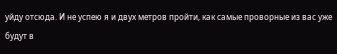уйду отсюда. И не успею я и двух метров пройти, как самые проворные из вас уже будут в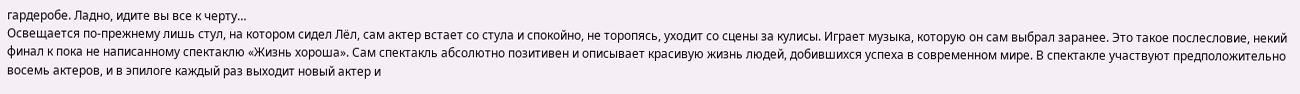гардеробе. Ладно, идите вы все к черту…
Освещается по-прежнему лишь стул, на котором сидел Лёл, сам актер встает со стула и спокойно, не торопясь, уходит со сцены за кулисы. Играет музыка, которую он сам выбрал заранее. Это такое послесловие, некий финал к пока не написанному спектаклю «Жизнь хороша». Сам спектакль абсолютно позитивен и описывает красивую жизнь людей, добившихся успеха в современном мире. В спектакле участвуют предположительно восемь актеров, и в эпилоге каждый раз выходит новый актер и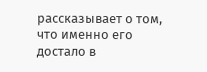рассказывает о том, что именно его достало в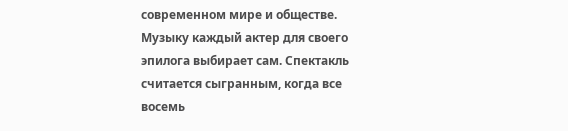современном мире и обществе. Музыку каждый актер для своего эпилога выбирает сам. Спектакль считается сыгранным, когда все восемь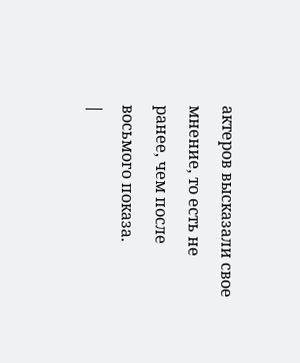актеров высказали свое мнение, то есть не ранее, чем после восьмого показа.
|